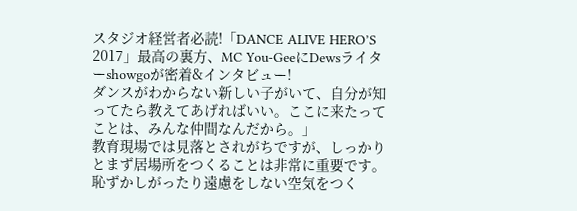スタジオ経営者必読!「DANCE ALIVE HERO’S 2017」最高の裏方、MC You-GeeにDewsライターshowgoが密着&インタビュー!
ダンスがわからない新しい子がいて、自分が知ってたら教えてあげればいい。ここに来たってことは、みんな仲間なんだから。」
教育現場では見落とされがちですが、しっかりとまず居場所をつくることは非常に重要です。恥ずかしがったり遠慮をしない空気をつく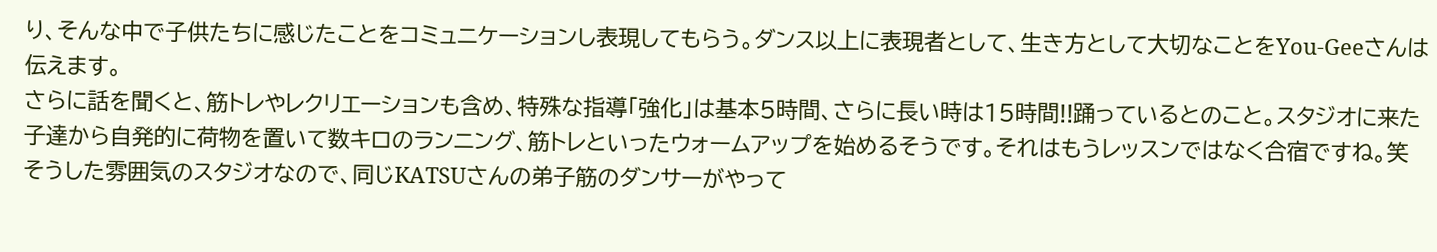り、そんな中で子供たちに感じたことをコミュニケーションし表現してもらう。ダンス以上に表現者として、生き方として大切なことをYou-Geeさんは伝えます。
さらに話を聞くと、筋トレやレクリエーションも含め、特殊な指導「強化」は基本5時間、さらに長い時は15時間!!踊っているとのこと。スタジオに来た子達から自発的に荷物を置いて数キロのランニング、筋トレといったウォームアップを始めるそうです。それはもうレッスンではなく合宿ですね。笑
そうした雰囲気のスタジオなので、同じKATSUさんの弟子筋のダンサーがやって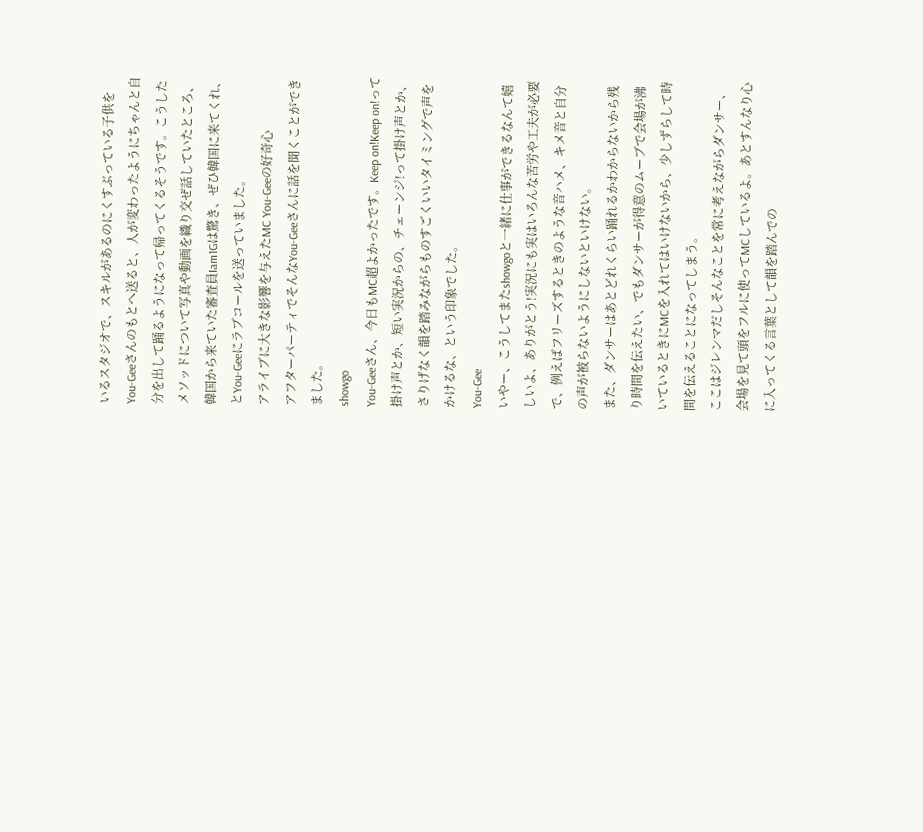いるスタジオで、スキルがあるのにくすぶっている子供をYou-Geeさんのもとへ送ると、人が変わったようにちゃんと自分を出して踊るようになって帰ってくるそうです。こうしたメソッドについて写真や動画を織り交ぜ話していたところ、韓国から来ていた審査員Iam1Gは驚き、ぜひ韓国に来てくれ、とYou-Geeにラブコールを送っていました。
アライブに大きな影響を与えたMC You-Geeの好奇心
アフターパーティでそんなYou-Geeさんに話を聞くことができました。
showgo
You-Geeさん、今日もMC超よかったです。Keep on!Keep on!って掛け声とか、短い実況からの、チェーンジ!って掛け声とか、さりげなく韻を踏みながらものすごくいいタイミングで声をかけるな、という印象でした。
You-Gee
いやー、こうしてまたshowgoと一緒に仕事ができるなんて嬉しいよ、ありがとう!実況にも実はいろんな苦労や工夫が必要で、例えばフリーズするときのような音ハメ、キメ音と自分の声が被らないようにしないといけない。
また、ダンサーはあとどれくらい踊れるかわからないから残り時間を伝えたい、でもダンサーが得意のムーブで会場が沸いているときにMCを入れてはいけないから、少しずらして時間を伝えることになってしまう。
ここはジレンマだしそんなことを常に考えながらダンサー、会場を見て頭をフルに使ってMCしているよ。あとすんなり心に入ってくる言葉として韻を踏んでの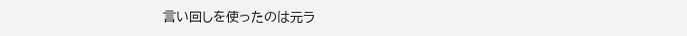言い回しを使ったのは元ラ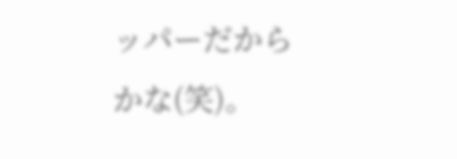ッパーだからかな(笑)。